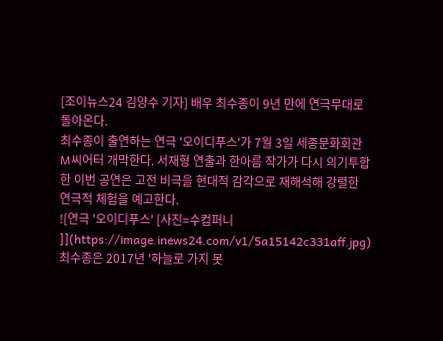[조이뉴스24 김양수 기자] 배우 최수종이 9년 만에 연극무대로 돌아온다.
최수종이 출연하는 연극 '오이디푸스'가 7월 3일 세종문화회관 M씨어터 개막한다. 서재형 연출과 한아름 작가가 다시 의기투합한 이번 공연은 고전 비극을 현대적 감각으로 재해석해 강렬한 연극적 체험을 예고한다.
![연극 '오이디푸스' [사진=수컴퍼니 ]](https://image.inews24.com/v1/5a15142c331aff.jpg)
최수종은 2017년 '하늘로 가지 못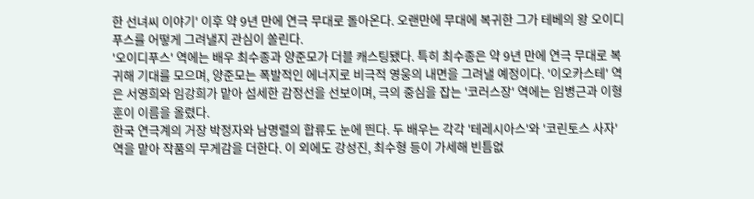한 선녀씨 이야기' 이후 약 9년 만에 연극 무대로 돌아온다. 오랜만에 무대에 복귀한 그가 테베의 왕 오이디푸스를 어떻게 그려낼지 관심이 쏠린다.
'오이디푸스' 역에는 배우 최수종과 양준모가 더블 캐스팅됐다. 특히 최수종은 약 9년 만에 연극 무대로 복귀해 기대를 모으며, 양준모는 폭발적인 에너지로 비극적 영웅의 내면을 그려낼 예정이다. '이오카스테' 역은 서영희와 임강희가 맡아 섬세한 감정선을 선보이며, 극의 중심을 잡는 '코러스장' 역에는 임병근과 이형훈이 이름을 올렸다.
한국 연극계의 거장 박정자와 남명렬의 합류도 눈에 띈다. 두 배우는 각각 '테레시아스'와 '코린토스 사자' 역을 맡아 작품의 무게감을 더한다. 이 외에도 강성진, 최수형 등이 가세해 빈틈없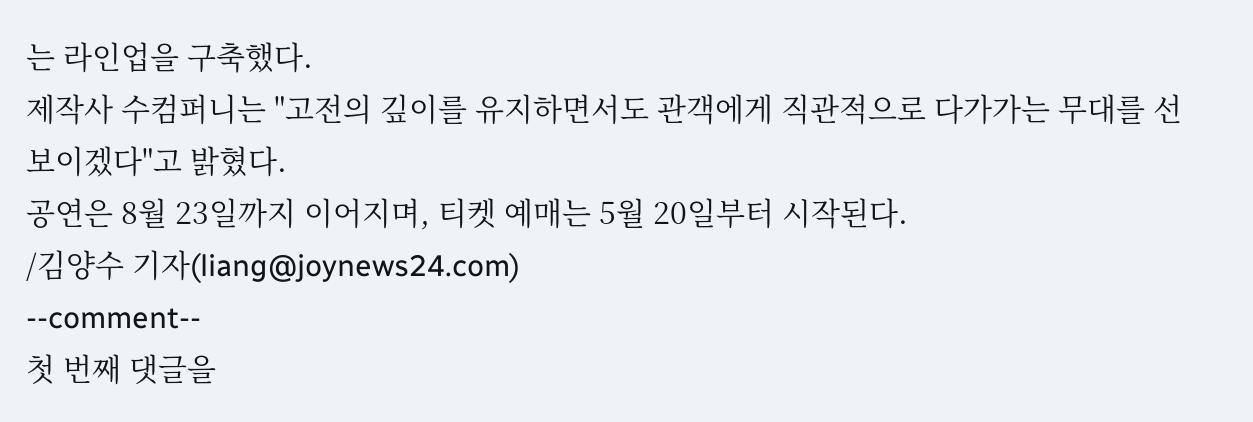는 라인업을 구축했다.
제작사 수컴퍼니는 "고전의 깊이를 유지하면서도 관객에게 직관적으로 다가가는 무대를 선보이겠다"고 밝혔다.
공연은 8월 23일까지 이어지며, 티켓 예매는 5월 20일부터 시작된다.
/김양수 기자(liang@joynews24.com)
--comment--
첫 번째 댓글을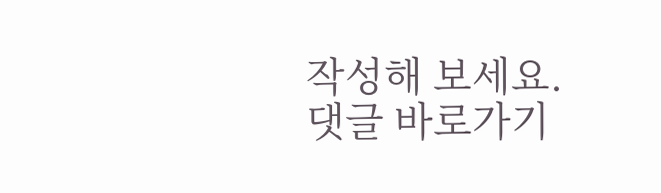작성해 보세요.
댓글 바로가기